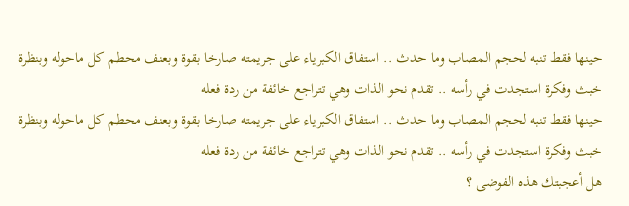حينها فقط تنبه لحجم المصاب وما حدث .. استفاق الكبرياء على جريمته صارخا بقوة وبعنف محطم كل ماحوله وبنظرة خبث وفكرة استجدت في رأسه .. تقدم نحو الذات وهي تتراجع خائفة من ردة فعله
حينها فقط تنبه لحجم المصاب وما حدث .. استفاق الكبرياء على جريمته صارخا بقوة وبعنف محطم كل ماحوله وبنظرة خبث وفكرة استجدت في رأسه .. تقدم نحو الذات وهي تتراجع خائفة من ردة فعله
هل أعجبتك هذه الفوضى ؟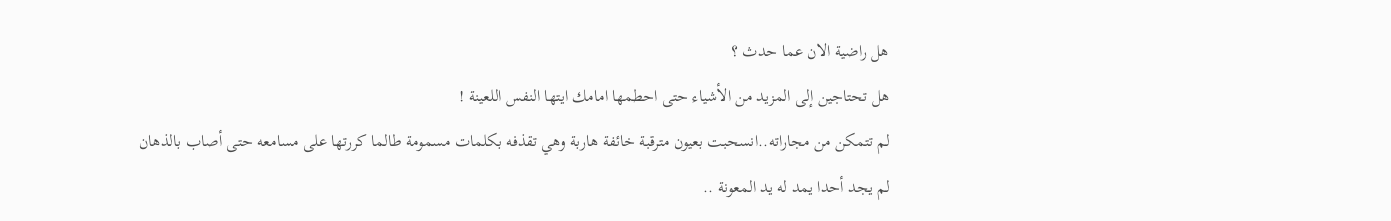هل راضية الان عما حدث ؟
هل تحتاجين إلى المزيد من الأشياء حتى احطمها امامك ايتها النفس اللعينة !
لم تتمكن من مجاراته..انسحبت بعيون مترقبة خائفة هاربة وهي تقذفه بكلمات مسمومة طالما كررتها على مسامعه حتى أصاب بالذهان
لم يجد أحدا يمد له يد المعونة ..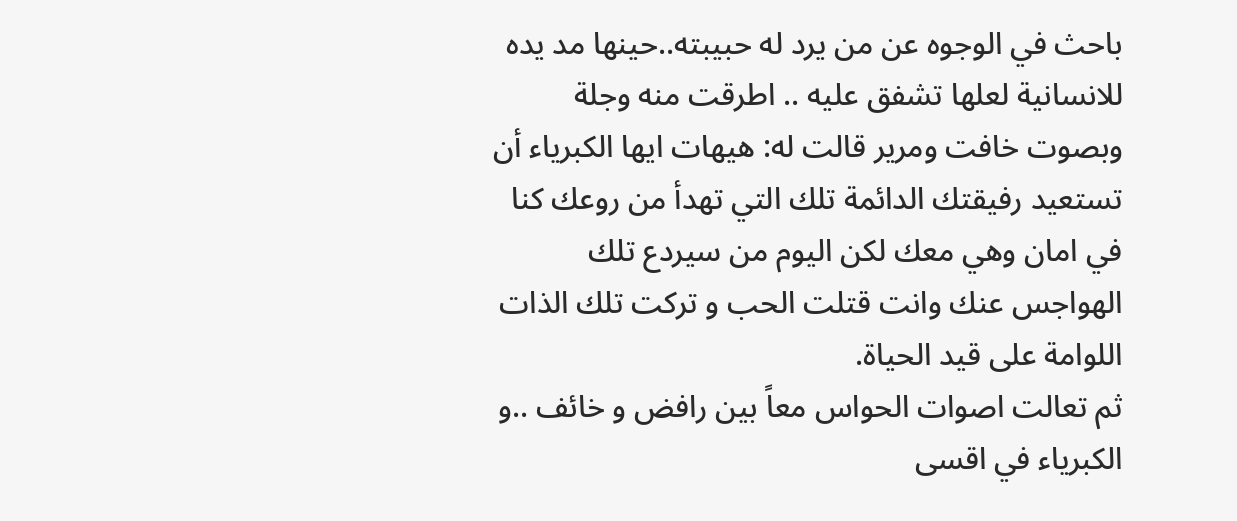باحث في الوجوه عن من يرد له حبيبته..حينها مد يده للانسانية لعلها تشفق عليه .. اطرقت منه وجلة وبصوت خافت ومرير قالت له: هيهات ايها الكبرياء أن تستعيد رفيقتك الدائمة تلك التي تهدأ من روعك كنا في امان وهي معك لكن اليوم من سيردع تلك الهواجس عنك وانت قتلت الحب و تركت تلك الذات اللوامة على قيد الحياة.
ثم تعالت اصوات الحواس معاً بين رافض و خائف ..و الكبرياء في اقسى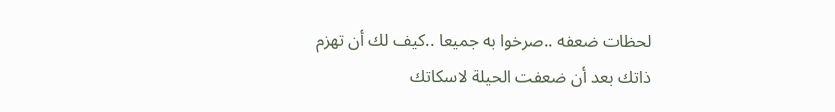لحظات ضعفه ..صرخوا به جميعا ..كيف لك أن تهزم ذاتك بعد أن ضعفت الحيلة لاسكاتك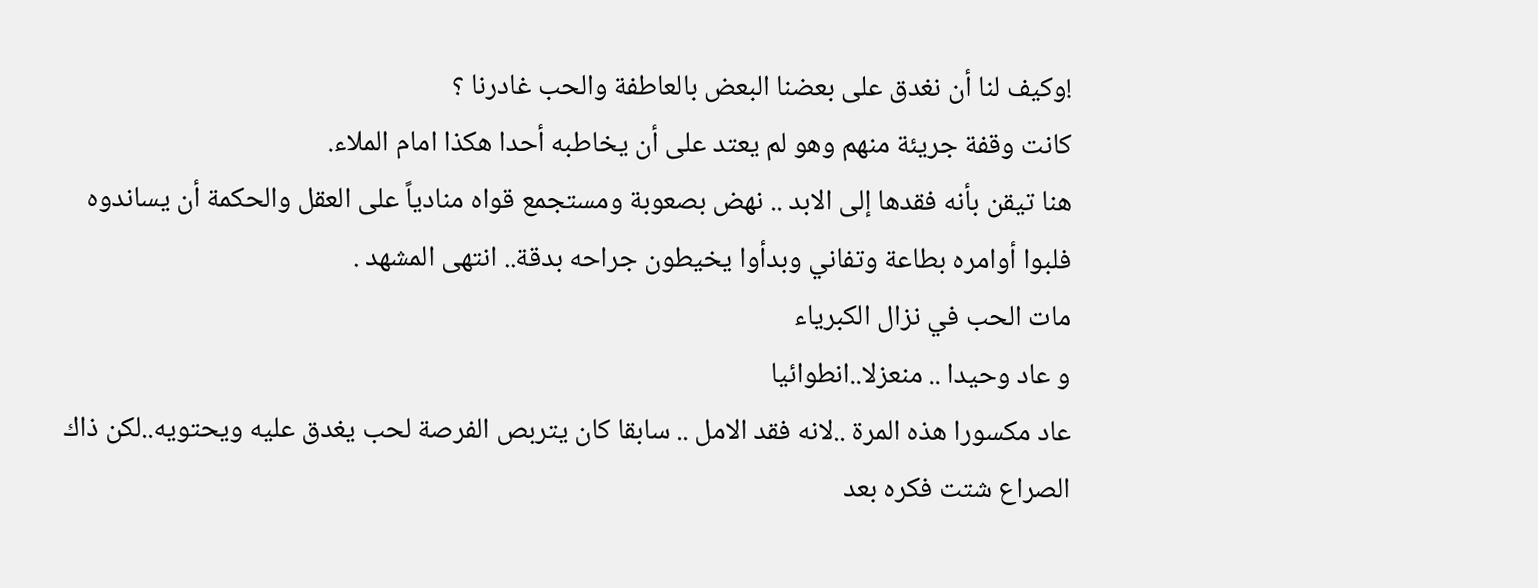!وكيف لنا أن نغدق على بعضنا البعض بالعاطفة والحب غادرنا ؟
كانت وقفة جريئة منهم وهو لم يعتد على أن يخاطبه أحدا هكذا امام الملاء.
هنا تيقن بأنه فقدها إلى الابد .. نهض بصعوبة ومستجمع قواه منادياً على العقل والحكمة أن يساندوه فلبوا أوامره بطاعة وتفاني وبدأوا يخيطون جراحه بدقة.. انتهى المشهد .
مات الحب في نزال الكبرياء
و عاد وحيدا .. منعزلا..انطوائيا
عاد مكسورا هذه المرة ..لانه فقد الامل .. سابقا كان يتربص الفرصة لحب يغدق عليه ويحتويه..لكن ذاك الصراع شتت فكره بعد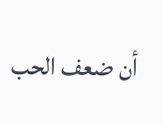أن ضعف الحب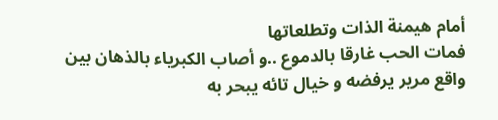أمام هيمنة الذات وتطلعاتها
فمات الحب غارقا بالدموع ..و أصاب الكبرياء بالذهان بين واقع مرير يرفضه و خيال تائه يبحر به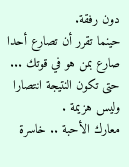دون رفقة.
حينما تقرر أن تصارع أحدا
صارع بمن هو في قوتك ...
حتى تكون النتيجة انتصارا
وليس هزيمة .
معارك الأحبة .. خاسرة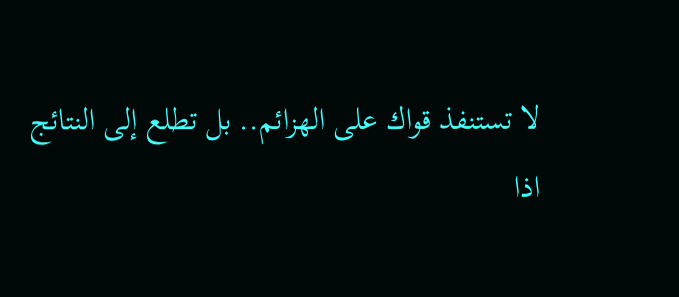لا تستنفذ قواك على الهزائم.. بل تطلع إلى النتائج
اذا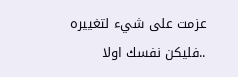عزمت على شيء لتغييره ..فليكن نفسك اولا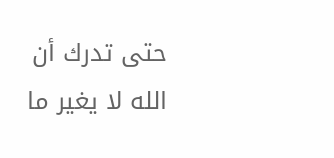حتى تدرك أن الله لا يغير ما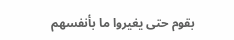بقوم حتى يغيروا ما بأنفسهم